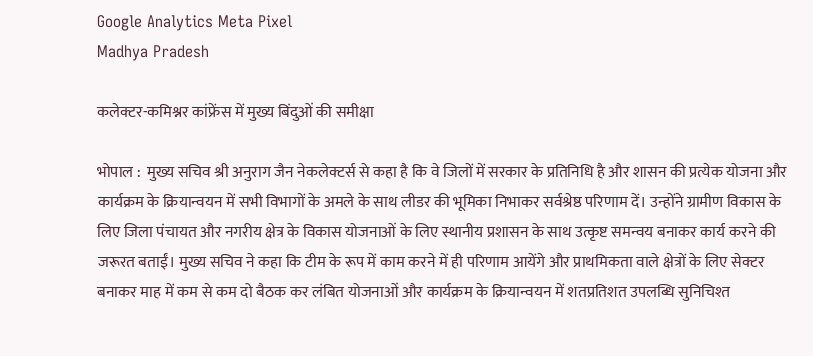Google Analytics Meta Pixel
Madhya Pradesh

कलेक्टर-कमिश्नर कांफ्रेंस में मुख्य बिंदुओं की समीक्षा

भोपाल :  मुख्य सचिव श्री अनुराग जैन नेकलेक्टर्स से कहा है कि वे जिलों में सरकार के प्रतिनिधि है और शासन की प्रत्येक योजना और कार्यक्रम के क्रियान्वयन में सभी विभागों के अमले के साथ लीडर की भूमिका निभाकर सर्वश्रेष्ठ परिणाम दें। उन्होंने ग्रामीण विकास के लिए जिला पंचायत और नगरीय क्षेत्र के विकास योजनाओं के लिए स्थानीय प्रशासन के साथ उत्कृष्ट समन्वय बनाकर कार्य करने की जरूरत बताईं। मुख्य सचिव ने कहा कि टीम के रूप में काम करने में ही परिणाम आयेंगे और प्राथमिकता वाले क्षेत्रों के लिए सेक्टर बनाकर माह में कम से कम दो बैठक कर लंबित योजनाओं और कार्यक्रम के क्रियान्वयन में शतप्रतिशत उपलब्धि सुनिचिश्त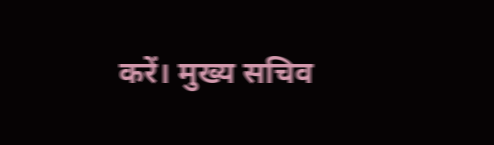करें। मुख्य सचिव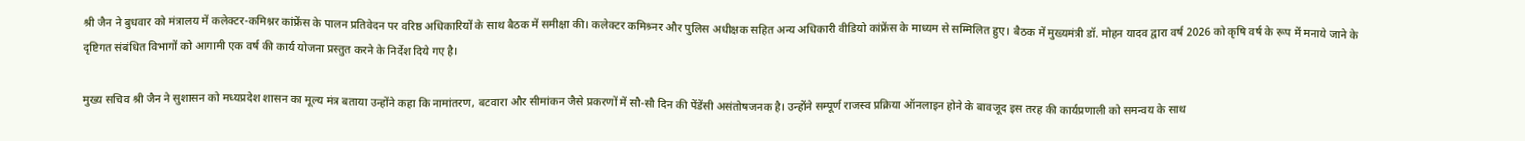श्री जैन ने बुधवार को मंत्रालय में कलेक्टर-कमिश्नर कांफ्रेंस के पालन प्रतिवेदन पर वरिष्ठ अधिकारियों के साथ बैठक में समीक्षा की। कलेक्टर कमिश्र्नर और पुलिस अधीक्षक सहित अन्य अधिकारी वीडियो कांफ्रेंस के माध्यम से सम्मिलित हुए। बैठक में मुख्यमंत्री डॉ. मोहन यादव द्वारा वर्ष 2026 को कृषि वर्ष के रूप में मनाये जाने के दृष्टिगत संबंधित विभागों को आगामी एक वर्ष की कार्य योजना प्रस्तुत करने के निर्देश दिये गए है।

मुख्य सचिव श्री जैन ने सुशासन को मध्यप्रदेश शासन का मूल्य मंत्र बताया उन्होंने कहा कि नामांतरण, बटवारा और सीमांकन जैसे प्रकरणों में सौ-सौ दिन की पेंडेंसी असंतोषजनक है। उन्होंने सम्पूर्ण राजस्व प्रक्रिया ऑनलाइन होने के बावजूद इस तरह की कार्यप्रणाली को समन्वय के साथ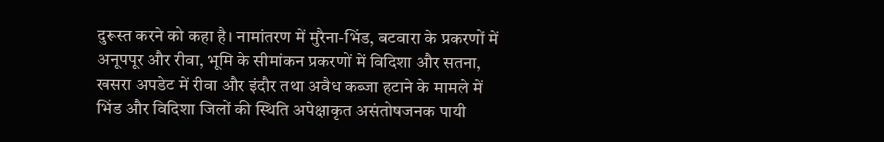दुरूस्त करने को कहा है। नामांतरण में मुरैना-भिंड, बटवारा के प्रकरणों में अनूपपूर और रीवा, भूमि के सीमांकन प्रकरणों में विदिशा और सतना, खसरा अपडेट में रीवा और इंदौर तथा अवैध कब्जा हटाने के मामले में भिंड और विदिशा जिलों की स्थिति अपेक्षाकृत असंतोषजनक पायी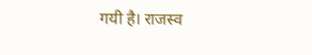गयी है। राजस्व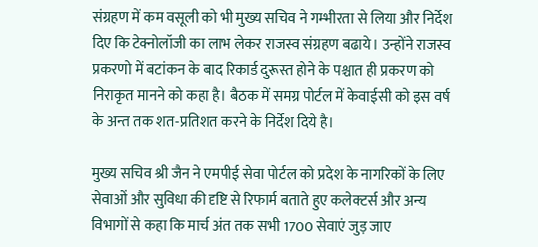संग्रहण में कम वसूली को भी मुख्य सचिव ने गम्भीरता से लिया और निर्देश दिए कि टेक्नोलॉजी का लाभ लेकर राजस्व संग्रहण बढाये। उन्होंने राजस्व प्रकरणो में बटांकन के बाद रिकार्ड दुरूस्त होने के पश्चात ही प्रकरण को निराकृत मानने को कहा है। बैठक में समग्र पोर्टल में केवाईसी को इस वर्ष के अन्त तक शत-प्रतिशत करने के निर्देश दिये है।

मुख्य सचिव श्री जैन ने एमपीई सेवा पोर्टल को प्रदेश के नागरिकों के लिए सेवाओं और सुविधा की दृष्टि से रिफार्म बताते हुए कलेक्टर्स और अन्य विभागों से कहा कि मार्च अंत तक सभी 1700 सेवाएं जुड़ जाए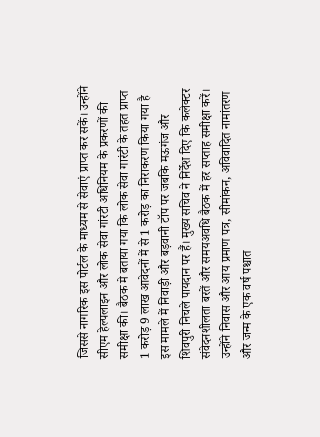जिससे नागरिक इस पोर्टल के माध्यम से सेवाएं प्राप्त कर सकें। उन्होंने सीएम हेल्पलाइन और लोक सेवा गांरटी अधिनियम के प्रकरणों की समीक्षा की। बैठक मे बताया गया कि लोक सेवा गारंटी के तहत प्राप्त 1 करोड़ 9 लाख आवेदनों में से 1 करोड़ का निराकरण किया गया है इस मामले में निवाड़ी और बड़वानी टॉप पर जबकि मऊगंज और शिवपुरी निचले पायदान पर हैं। मुख्य सचिव ने निर्देश दिए कि कलेक्टर संवेदनशीलता बरतें और समयअवधि बैठक में हर सप्ताह समीक्षा करें। उन्होंने निवास और आय प्रमाण पत्र, सीमांकन, अविवादित नामांतरण और जन्म के एक वर्ष पश्चात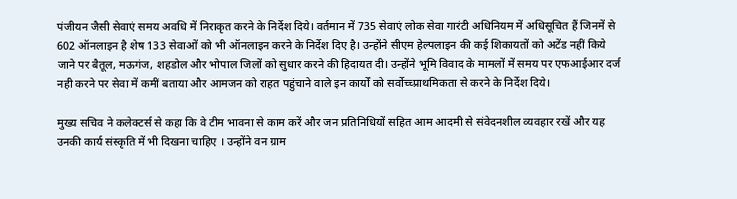पंजीयन जैसी सेवाएं समय अवधि में निराकृत करने के निर्देश दिये। वर्तमान में 735 सेवाएं लोक सेवा गारंटी अधिनियम में अधिसूचित हैं जिनमें से 602 ऑनलाइन है शेष 133 सेवाओं को भी ऑनलाइन करने के निर्देश दिए है। उन्होंने सीएम हेल्पलाइन की कई शिकायतों को अटेंड नहीं किये जाने पर बैतूल, मऊगंज, शहडोल और भोपाल जिलों को सुधार करने की हिदायत दी। उन्होंने भूमि विवाद के मामलों में समय पर एफआईआर दर्ज नही करने पर सेवा में कमीं बताया और आमजन को राहत पहुंचाने वाले इन कार्यों को सर्वोच्च्प्राथमिकता से करने के निर्देश दिये।

मुख्य सचिव ने कलेक्टर्स से कहा कि वे टीम भावना से काम करें और जन प्रतिनिधियों सहित आम आदमी से संवेदनशील व्यवहार रखें और यह उनकी कार्य संस्कृति में भी दिखना चाहिए । उन्होंने वन ग्राम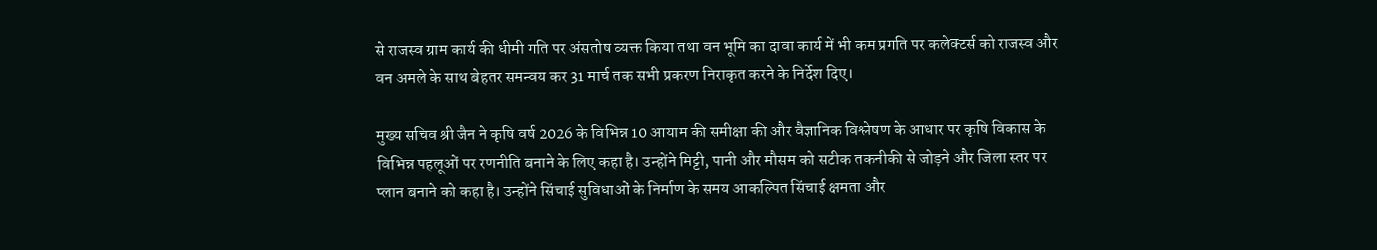से राजस्व ग्राम कार्य की धीमी गति पर अंसतोष व्यक्त किया तथा वन भूमि का दावा कार्य में भी कम प्रगति पर कलेक्टर्स को राजस्व और वन अमले के साथ बेहतर समन्वय कर 31 मार्च तक सभी प्रकरण निराकृत करने के निर्देश दिए।

मुख्य सचिव श्री जैन ने कृषि वर्ष 2026 के विभिन्न 10 आयाम की समीक्षा की और वैज्ञानिक विश्लेषण के आधार पर कृषि विकास के विभिन्न पहलूओं पर रणनीति बनाने के लिए कहा है। उन्होंने मिट्टी, पानी और मौसम को सटीक तकनीकी से जोड़ने और जिला स्तर पर प्लान बनाने को कहा है। उन्होंने सिंचाई सुविधाओं के निर्माण के समय आकल्पित सिंचाई क्षमता और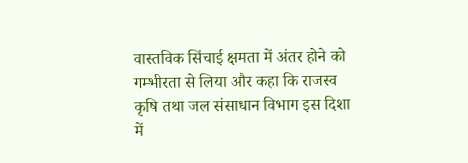वास्तविक सिंचाई क्षमता में अंतर होने को गम्भीरता से लिया और कहा कि राजस्व कृषि तथा जल संसाधान विभाग इस दिशा में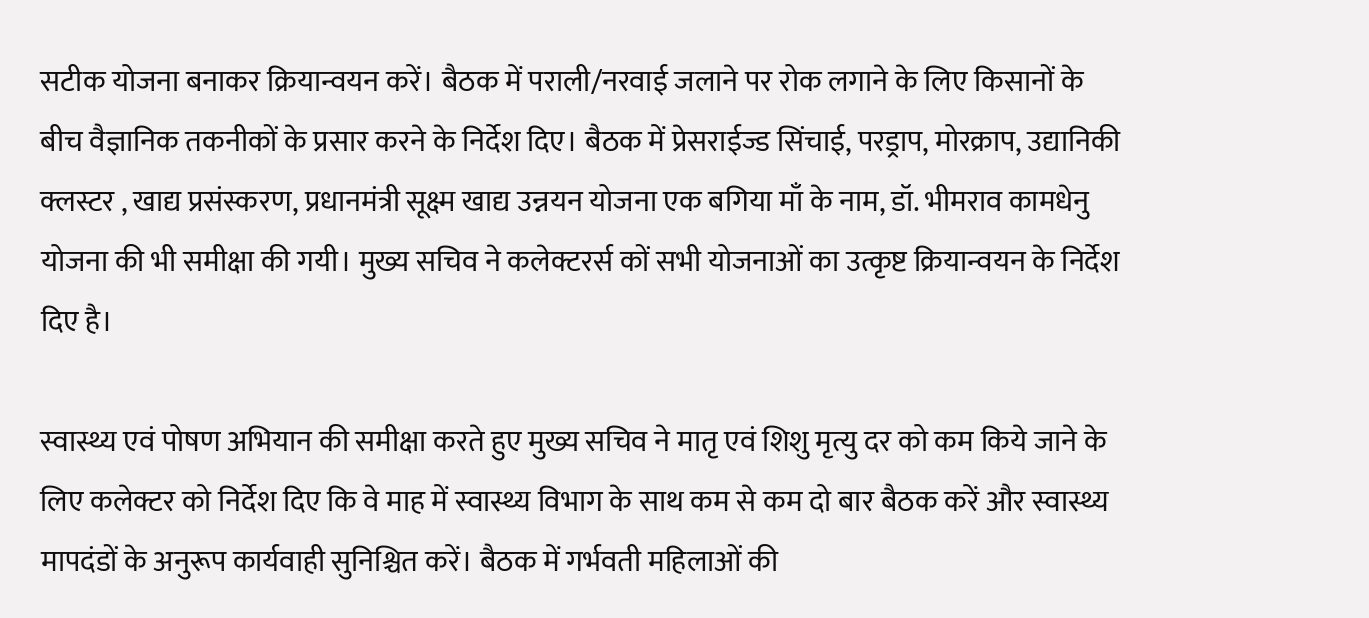सटीक योजना बनाकर क्रियान्वयन करें। बैठक में पराली/नरवाई जलाने पर रोक लगाने के लिए किसानों के बीच वैज्ञानिक तकनीकों के प्रसार करने के निर्देश दिए। बैठक में प्रेसराईज्ड सिंचाई, परड्राप, मोरक्राप, उद्यानिकी क्लस्टर , खाद्य प्रसंस्करण, प्रधानमंत्री सूक्ष्म खाद्य उन्नयन योजना एक बगिया माँ के नाम, डॉ. भीमराव कामधेनु योजना की भी समीक्षा की गयी। मुख्य सचिव ने कलेक्टरर्स कों सभी योजनाओं का उत्कृष्ट क्रियान्वयन के निर्देश दिए है।

स्वास्थ्य एवं पोषण अभियान की समीक्षा करते हुए मुख्य सचिव ने मातृ एवं शिशु मृत्यु दर को कम किये जाने के लिए कलेक्टर को निर्देश दिए कि वे माह में स्वास्थ्य विभाग के साथ कम से कम दो बार बैठक करें और स्वास्थ्य मापदंडों के अनुरूप कार्यवाही सुनिश्चित करें। बैठक में गर्भवती महिलाओं की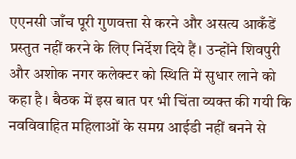एएनसी जाँच पूरी गुणवत्ता से करने और असत्य आकँडें प्रस्तुत नहीं करने के लिए निर्देश दिये हैं। उन्होंने शिवपुरी और अशोक नगर कलेक्टर को स्थिति में सुधार लाने को कहा है। बैठक में इस बात पर भी चिंता व्यक्त की गयी कि नवविवाहित महिलाओं के समग्र आईडी नहीं बनने से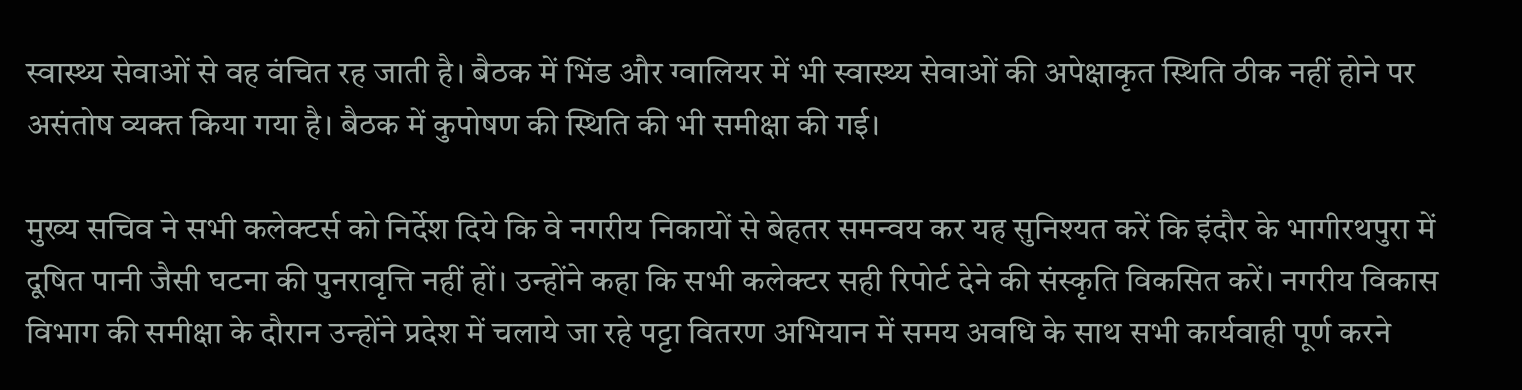स्वास्थ्य सेवाओं से वह वंचित रह जाती है। बैठक में भिंड और ग्वालियर में भी स्वास्थ्य सेवाओं की अपेक्षाकृत स्थिति ठीक नहीं होने पर असंतोष व्यक्त किया गया है। बैठक में कुपोषण की स्थिति की भी समीक्षा की गई।

मुख्य सचिव ने सभी कलेक्टर्स को निर्देश दिये कि वे नगरीय निकायों से बेहतर समन्वय कर यह सुनिश्यत करें कि इंदौर के भागीरथपुरा में दूषित पानी जैसी घटना की पुनरावृत्ति नहीं हों। उन्होंने कहा कि सभी कलेक्टर सही रिपोर्ट देने की संस्कृति विकसित करें। नगरीय विकास विभाग की समीक्षा के दौरान उन्होंने प्रदेश में चलाये जा रहे पट्टा वितरण अभियान में समय अवधि के साथ सभी कार्यवाही पूर्ण करने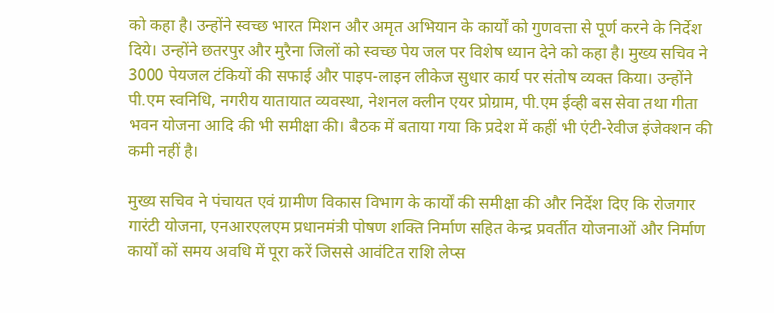को कहा है। उन्होंने स्वच्छ भारत मिशन और अमृत अभियान के कार्यों को गुणवत्ता से पूर्ण करने के निर्देश दिये। उन्होंने छतरपुर और मुरैना जिलों को स्वच्छ पेय जल पर विशेष ध्यान देने को कहा है। मुख्य सचिव ने 3000 पेयजल टंकियों की सफाई और पाइप-लाइन लीकेज सुधार कार्य पर संतोष व्यक्त किया। उन्होंने पी.एम स्वनिधि, नगरीय यातायात व्यवस्था, नेशनल क्लीन एयर प्रोग्राम, पी.एम ईव्ही बस सेवा तथा गीता भवन योजना आदि की भी समीक्षा की। बैठक में बताया गया कि प्रदेश में कहीं भी एंटी-रेवीज इंजेक्शन की कमी नहीं है।

मुख्य सचिव ने पंचायत एवं ग्रामीण विकास विभाग के कार्यों की समीक्षा की और निर्देश दिए कि रोजगार गारंटी योजना, एनआरएलएम प्रधानमंत्री पोषण शक्ति निर्माण सहित केन्द्र प्रवर्तीत योजनाओं और निर्माण कार्यों कों समय अवधि में पूरा करें जिससे आवंटित राशि लेप्स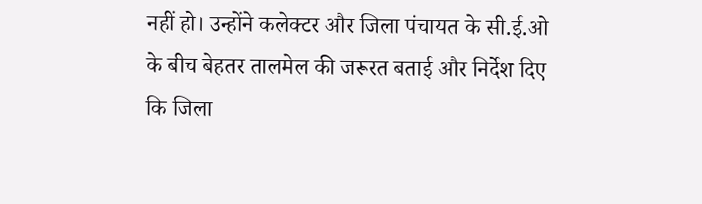नहीं हो। उन्होंने कलेक्टर और जिला पंचायत के सी.ई.ओ के बीच बेहतर तालमेल की जरूरत बताई और निर्देश दिए कि जिला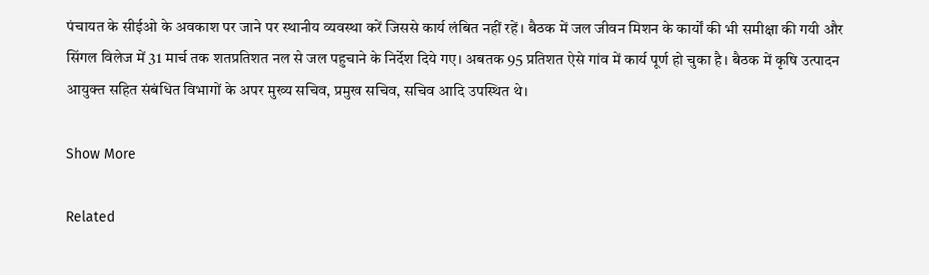पंचायत के सीईओ के अवकाश पर जाने पर स्थानीय व्यवस्था करें जिससे कार्य लंबित नहीं रहें। बैठक में जल जीवन मिशन के कार्यों की भी समीक्षा की गयी और सिंगल विलेज में 31 मार्च तक शतप्रतिशत नल से जल पहुचाने के निर्देश दिये गए। अबतक 95 प्रतिशत ऐसे गांव में कार्य पूर्ण हो चुका है। बैठक में कृषि उत्पादन आयुक्त सहित संबंधित विभागों के अपर मुख्य सचिव, प्रमुख सचिव, सचिव आदि उपस्थित थे।

Show More

Related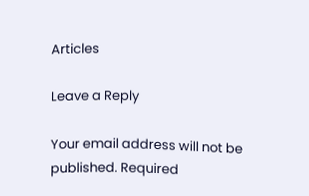Articles

Leave a Reply

Your email address will not be published. Required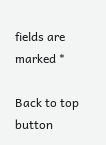fields are marked *

Back to top button